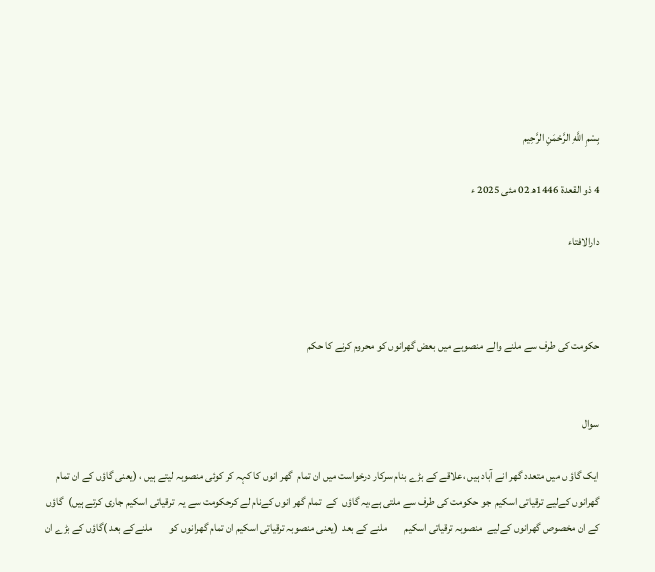بِسْمِ اللَّهِ الرَّحْمَنِ الرَّحِيم

4 ذو القعدة 1446ھ 02 مئی 2025 ء

دارالافتاء



حکومت کی طرف سے ملنے والے منصوبے میں بعض گھرانوں کو محروم کرنے کا حکم


سوال

ایک گاؤ ں میں متعدد گھر انے آباد ہیں ،علاقے کے بڑے بنام سرکار درخواست میں ان تمام  گھر انوں کا کہہ کر کوئی منصوبہ لیتے ہیں ، (یعنی گاؤں کے ان تمام گھرانوں کےلیے ترقیاتی اسکیم  جو حکومت کی طرف سے ملتی ہے،یہ گاؤں  کے  تمام گھر انوں کےنام لے کرحکومت سے یہ  ترقیاتی اسکیم جاری کرتے ہیں)  گاؤں کے ان مخصوص گھرانوں کےلیے  منصوبہ ترقیاتی اسکیم        ملنے کے بعد  (یعنی منصوبہ ترقیاتی اسکیم ان تمام گھرانوں کو        ملنےکے بعد )گاؤں کے بڑے ان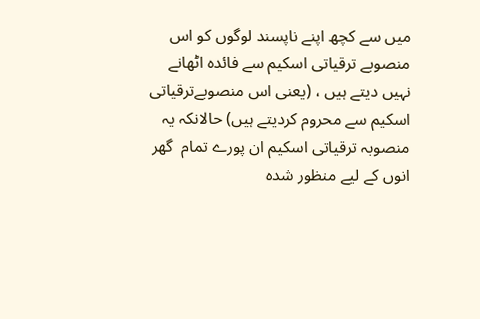میں سے کچھ اپنے ناپسند لوگوں کو اس منصوبے ترقیاتی اسکیم سے فائدہ اٹھانے  نہیں دیتے ہیں ، (یعنی اس منصوبےترقیاتی اسکیم سے محروم کردیتے ہیں) حالانکہ یہ منصوبہ ترقیاتی اسکیم ان پورے تمام  گھر انوں کے لیے منظور شدہ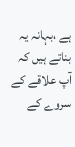ہے ،بہانہ یہ بناتے ہیں کہ آپ علاقے کے سروے کے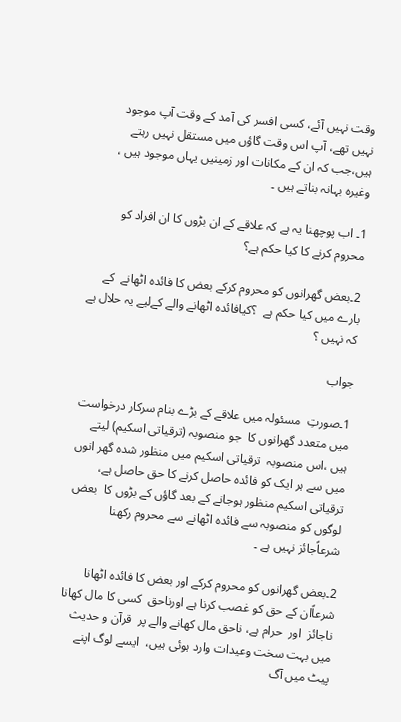وقت نہیں آئے، کسی افسر کی آمد کے وقت آپ موجود نہیں تھے، آپ اس وقت گاؤں میں مستقل نہیں رہتے ہیں،جب کہ ان کے مکانات اور زمینیں یہاں موجود ہیں ، وغیرہ بہانہ بناتے ہیں ۔

1۔ اب پوچھنا یہ ہے کہ علاقے کے ان بڑوں کا ان افراد کو محروم کرنے کا کیا حکم ہے؟

2۔بعض گھرانوں کو محروم کرکے بعض کا فائدہ اٹھانے  کے بارے میں کیا حکم ہے  ؟کیافائدہ اٹھانے والے کےلیے یہ حلال ہے کہ نہیں ؟

جواب

1۔صورتِ  مسئولہ میں علاقے کے بڑے بنام سرکار درخواست میں متعدد گھرانوں کا  جو منصوبہ (ترقیاتی اسکیم) لیتے ہیں ،اس منصوبہ  ترقیاتی اسکیم میں منظور شدہ گھر انوں میں سے ہر ایک کو فائدہ حاصل کرنے کا حق حاصل ہے، ترقیاتی اسکیم منظور ہوجانے کے بعد گاؤں کے بڑوں کا  بعض لوگوں کو منصوبہ سے فائدہ اٹھانے سے محروم رکھنا شرعاًجائز نہیں ہے ۔

2۔بعض گھرانوں کو محروم کرکے اور بعض کا فائدہ اٹھانا شرعاًان کے حق کو غصب کرنا ہے اورناحق  کسی کا مال کھانا ناجائز  اور  حرام ہے، ناحق مال کھانے والے پر  قرآن و حدیث میں بہت سخت وعیدات وارد ہوئی ہیں،  ایسے لوگ اپنے پیٹ میں آگ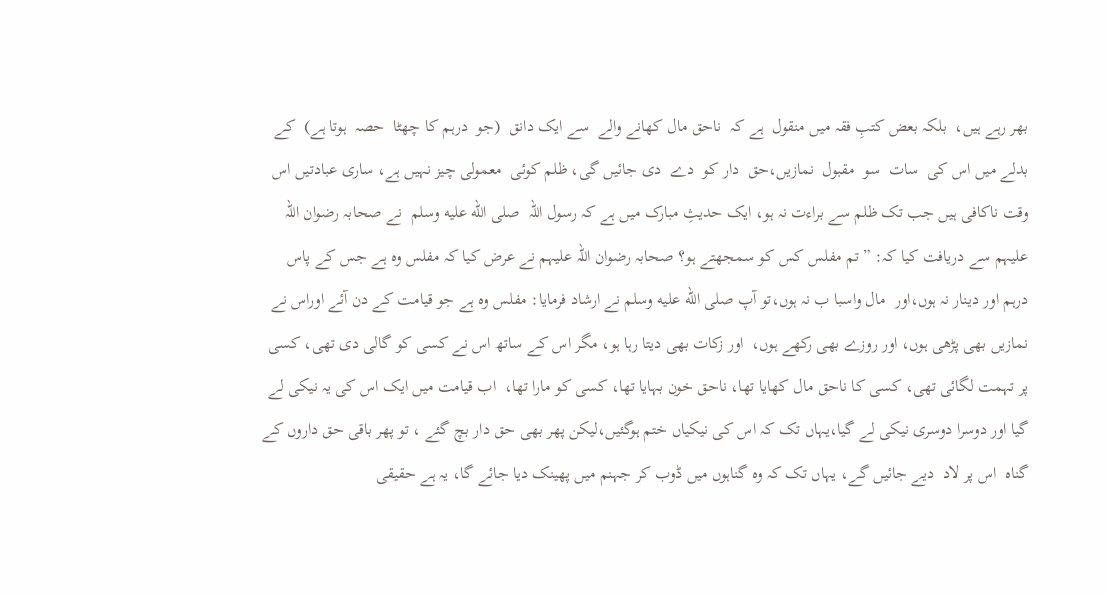بھر رہے ہیں،  بلکہ بعض کتبِ فقہ میں منقول  ہے کہ  ناحق مال کھانے والے  سے ایک دانق  (جو  درہم کا چھٹا  حصہ  ہوتا ہے)  کے  بدلے میں اس کی  سات  سو  مقبول  نمازیں،حق  دار کو  دے  دی جائیں گی، ظلم کوئی  معمولی چیز نہیں ہے، ساری عبادتیں اس وقت ناکافی ہیں جب تک ظلم سے براءت نہ ہو، ایک حدیثِ مبارک میں ہے کہ رسول اللہ  صلى الله عليه وسلم  نے صحابہ رضوان اللہ علیہم سے دریافت کیا کہ: ”تم مفلس کس کو سمجھتے ہو؟ صحابہ رضوان اللہ علیہم نے عرض کیا کہ مفلس وہ ہے جس کے پاس درہم اور دینار نہ ہوں،اور  مال واسبا ب نہ ہوں،تو آپ صلى الله عليه وسلم نے ارشاد فرمایا: مفلس وہ ہے جو قیامت کے دن آئے اوراس نے نمازیں بھی پڑھی ہوں، اور روزے بھی رکھے ہوں،  اور زکات بھی دیتا رہا ہو، مگر اس کے ساتھ اس نے کسی کو گالی دی تھی، کسی پر تہمت لگائی تھی، کسی کا ناحق مال کھایا تھا، ناحق خون بہایا تھا، کسی کو مارا تھا،  اب قیامت میں ایک اس کی یہ نیکی لے گیا اور دوسرا دوسری نیکی لے گیا،یہاں تک کہ اس کی نیکیاں ختم ہوگئیں،لیکن پھر بھی حق دار بچ گئے ، تو پھر باقی حق داروں کے گناہ  اس پر لاد  دیے جائیں گے، یہاں تک کہ وہ گناہوں میں ڈوب کر جہنم میں پھینک دیا جائے گا، یہ ہے حقیقی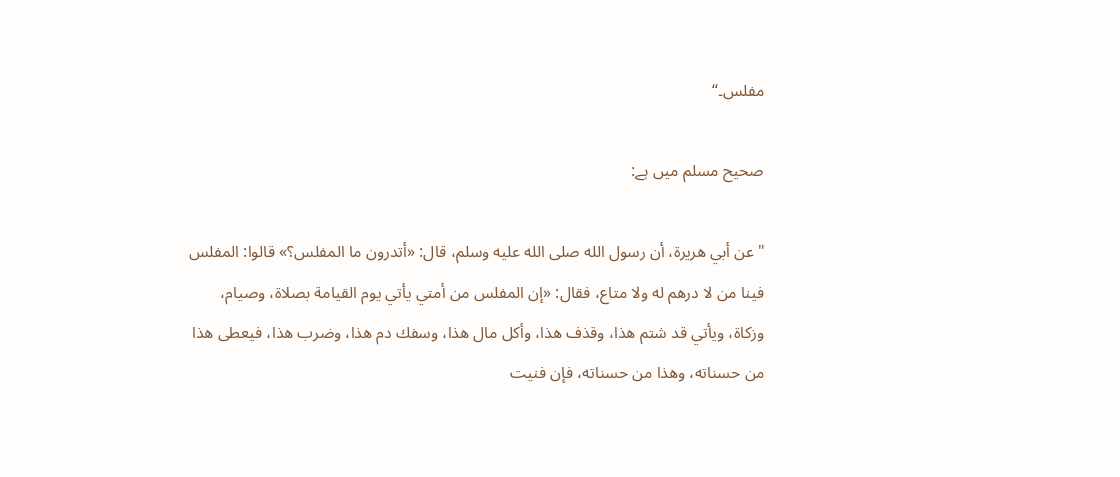مفلس۔“

صحيح مسلم ميں ہے:

"عن أبي هريرة، أن رسول الله صلى الله عليه وسلم، قال: «أتدرون ما المفلس؟» قالوا: المفلس فينا من لا درهم له ولا متاع، فقال: «إن المفلس من أمتي يأتي يوم القيامة بصلاة، وصيام، وزكاة، ويأتي قد شتم هذا، وقذف هذا، وأكل مال هذا، وسفك دم هذا، وضرب هذا، فيعطى هذا من حسناته، وهذا من حسناته، فإن فنيت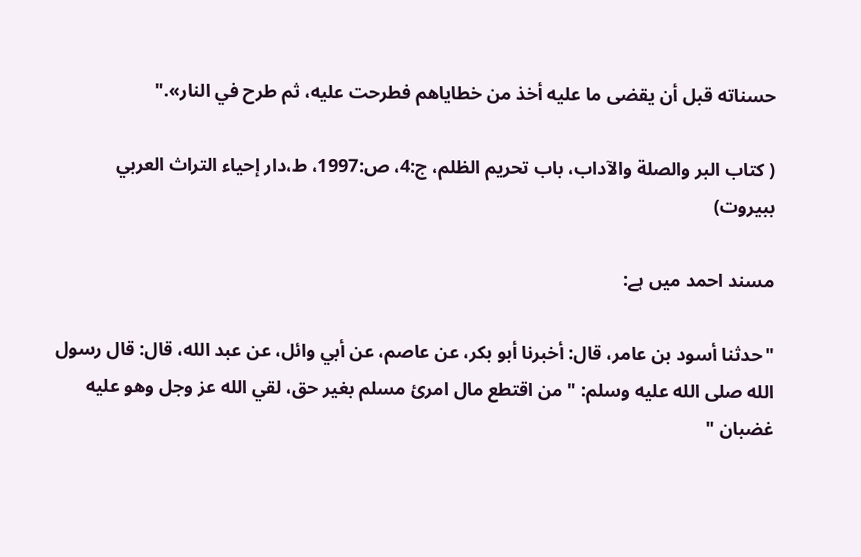حسناته قبل أن يقضى ما عليه أخذ من خطاياهم فطرحت عليه، ثم طرح في النار»."

( كتاب البر والصلة والآداب، باب تحريم الظلم، ج:4، ص:1997، ط،دار إحياء التراث العربي ببيروت)

مسند احمد میں ہے:

"حدثنا أسود بن عامر، قال: أخبرنا أبو بكر، عن عاصم، عن أبي وائل، عن عبد الله، قال: قال رسول الله صلى الله عليه وسلم: " من ‌اقتطع ‌مال امرئ مسلم بغير حق، لقي الله عز وجل وهو عليه غضبان "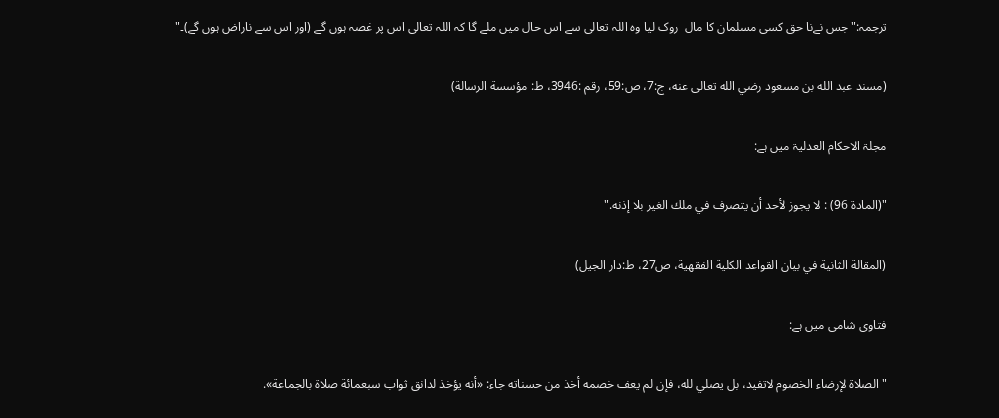ترجمہ:"جس نےنا حق کسی مسلمان کا مال  روک لیا وہ اللہ تعالی سے اس حال میں ملے گا کہ اللہ تعالی اس پر غصہ ہوں گے (اور اس سے ناراض ہوں گے)۔"

(مسند عبد الله بن مسعود رضي الله تعالى عنه، ج:7، ص:59، رقم :3946، ط: مؤسسة الرسالة)

مجلۃ الاحکام العدلیۃ میں ہے:

"(المادة 96) : لا يجوز لأحد أن يتصرف في ملك الغير بلا إذنه."

(المقالة الثانية في بيان القواعد الكلية الفقهية، ص27، ط:دار الجیل)

فتاوی شامی میں ہے:

"الصلاة لإرضاء الخصوم لاتفيد، بل يصلي لله، فإن لم يعف خصمه أخذ من حسناته جاء: «أنه يؤخذ لدانق ثواب سبعمائة صلاة بالجماعة».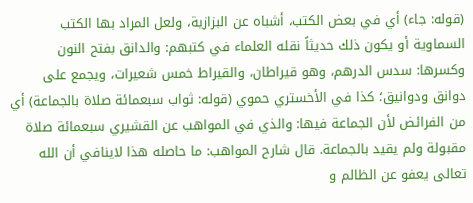(قوله: جاء) أي في بعض الكتب، أشباه عن البزازية، ولعل المراد بها الكتب السماوية أو يكون ذلك حديثاً نقله العلماء في كتبهم: والدانق بفتح النون وكسرها: سدس الدرهم، وهو قيراطان، والقيراط خمس شعيرات، ويجمع على دوانق ودوانيق؛ كذا في الأخستري حموي (قوله: ثواب سبعمائة صلاة بالجماعة) أي من الفرائض لأن الجماعة فيها: والذي في المواهب عن القشيري سبعمائة صلاة مقبولة ولم يقيد بالجماعة. قال شارح المواهب: ما حاصله هذا لاينافي أن الله تعالى يعفو عن الظالم و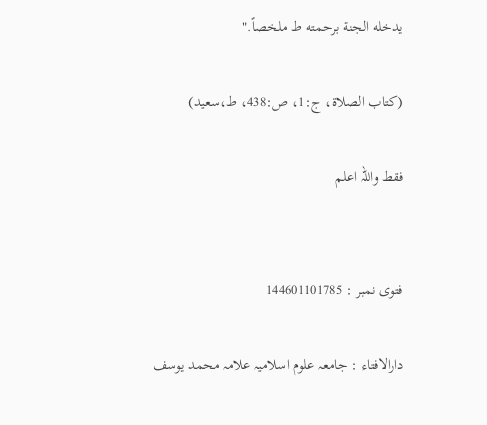يدخله الجنة برحمته ط ملخصاً."

(كتاب الصلاة، ج:1، ص:438، ط،سعيد)

فقط واللہ اعلم


فتوی نمبر : 144601101785

دارالافتاء : جامعہ علوم اسلامیہ علامہ محمد یوسف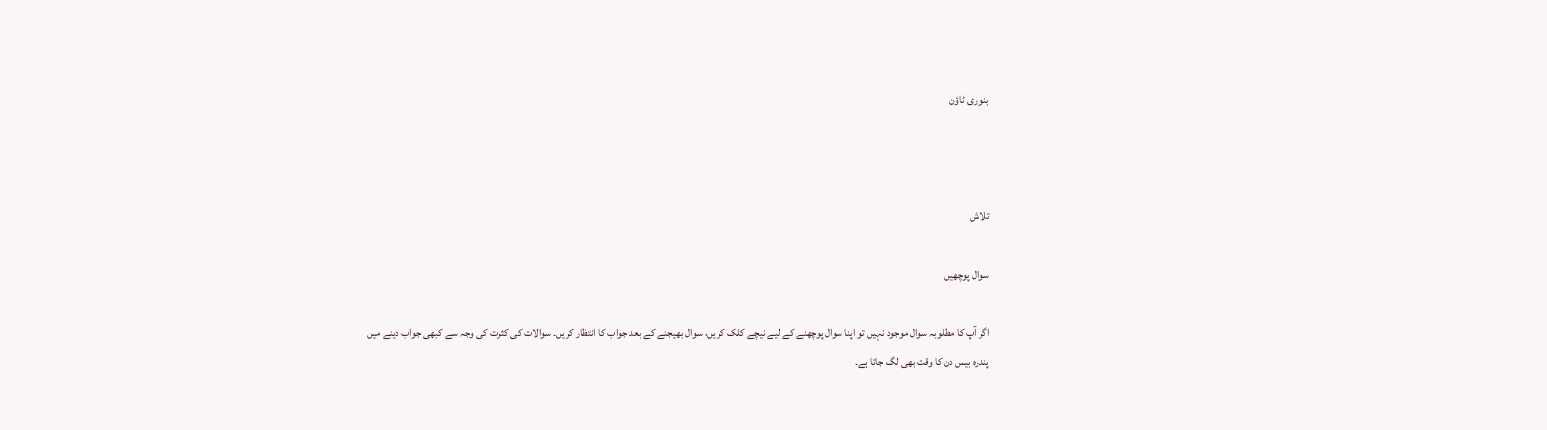بنوری ٹاؤن



تلاش

سوال پوچھیں

اگر آپ کا مطلوبہ سوال موجود نہیں تو اپنا سوال پوچھنے کے لیے نیچے کلک کریں، سوال بھیجنے کے بعد جواب کا انتظار کریں۔ سوالات کی کثرت کی وجہ سے کبھی جواب دینے میں پندرہ بیس دن کا وقت بھی لگ جاتا ہے۔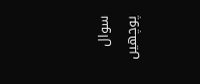سوال پوچھیں